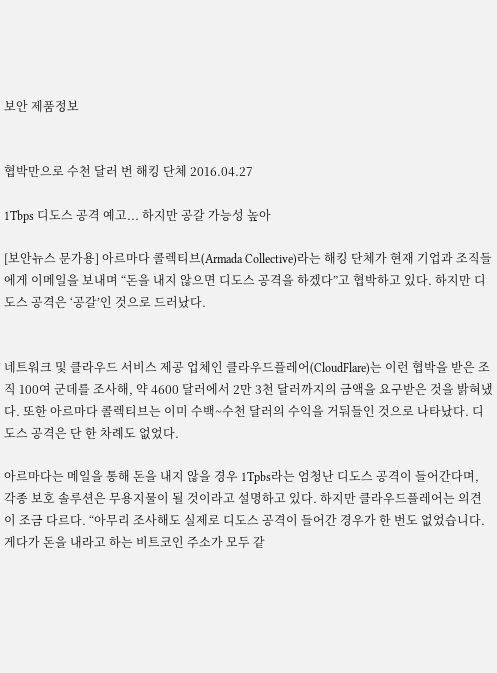보안 제품정보


협박만으로 수천 달러 번 해킹 단체 2016.04.27

1Tbps 디도스 공격 예고... 하지만 공갈 가능성 높아

[보안뉴스 문가용] 아르마다 콜렉티브(Armada Collective)라는 해킹 단체가 현재 기업과 조직들에게 이메일을 보내며 “돈을 내지 않으면 디도스 공격을 하겠다”고 협박하고 있다. 하지만 디도스 공격은 ‘공갈’인 것으로 드러났다.


네트워크 및 클라우드 서비스 제공 업체인 클라우드플레어(CloudFlare)는 이런 협박을 받은 조직 100여 군데를 조사해, 약 4600 달러에서 2만 3천 달러까지의 금액을 요구받은 것을 밝혀냈다. 또한 아르마다 콜렉티브는 이미 수백~수천 달러의 수익을 거둬들인 것으로 나타났다. 디도스 공격은 단 한 차례도 없었다.

아르마다는 메일을 통해 돈을 내지 않을 경우 1Tpbs라는 엄청난 디도스 공격이 들어간다며, 각종 보호 솔루션은 무용지물이 될 것이라고 설명하고 있다. 하지만 클라우드플레어는 의견이 조금 다르다. “아무리 조사해도 실제로 디도스 공격이 들어간 경우가 한 번도 없었습니다. 게다가 돈을 내라고 하는 비트코인 주소가 모두 같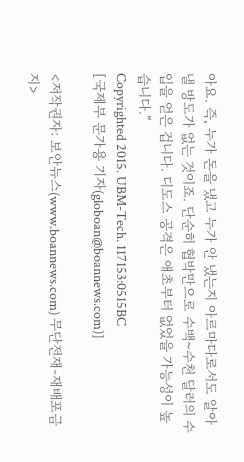아요. 즉, 누가 돈을 냈고 누가 안 냈는지 아르마다로서도 알아낼 방도가 없는 것이죠. 단순히 협박만으로 수백~수천 달러의 수입을 얻은 겁니다. 디도스 공격은 애초부터 없었을 가능성이 높습니다.”
Copyrighted 2015. UBM-Tech. 117153:0515BC
[국제부 문가용 기자(globoan@boannews.com)]

<저작권자: 보안뉴스(www.boannews.com) 무단전재-재배포금지>